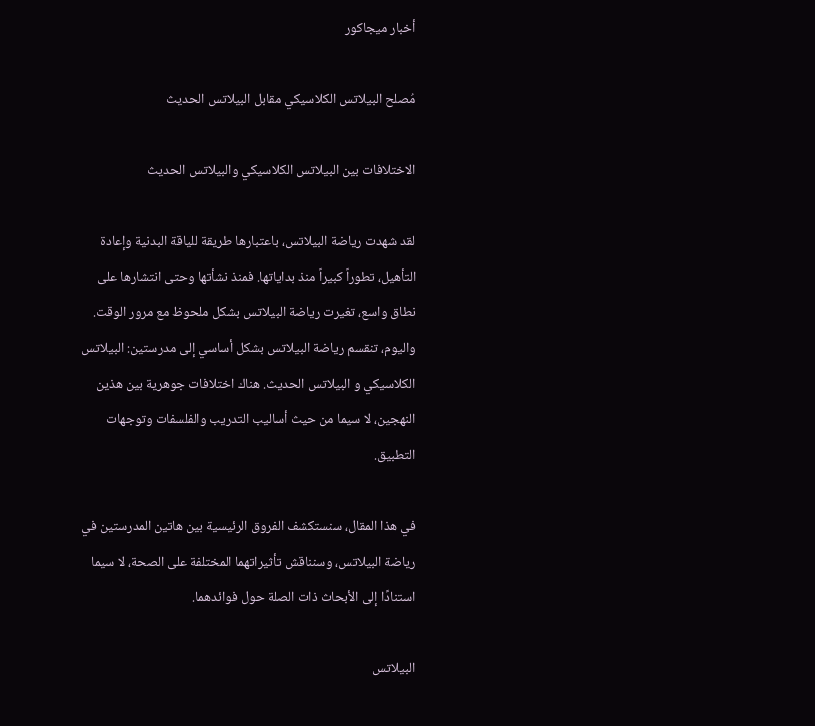أخبار ميجاكور

مُصلح البيلاتس الكلاسيكي مقابل البيلاتس الحديث

الاختلافات بين البيلاتس الكلاسيكي والبيلاتس الحديث

لقد شهدت رياضة البيلاتس، باعتبارها طريقة للياقة البدنية وإعادة التأهيل، تطوراً كبيراً منذ بداياتها. فمنذ نشأتها وحتى انتشارها على نطاق واسع، تغيرت رياضة البيلاتس بشكل ملحوظ مع مرور الوقت. واليوم، تنقسم رياضة البيلاتس بشكل أساسي إلى مدرستين: البيلاتس الكلاسيكي و البيلاتس الحديث. هناك اختلافات جوهرية بين هذين النهجين، لا سيما من حيث أساليب التدريب والفلسفات وتوجهات التطبيق.

في هذا المقال، سنستكشف الفروق الرئيسية بين هاتين المدرستين في رياضة البيلاتس، وسنناقش تأثيراتهما المختلفة على الصحة، لا سيما استنادًا إلى الأبحاث ذات الصلة حول فوائدهما.

البيلاتس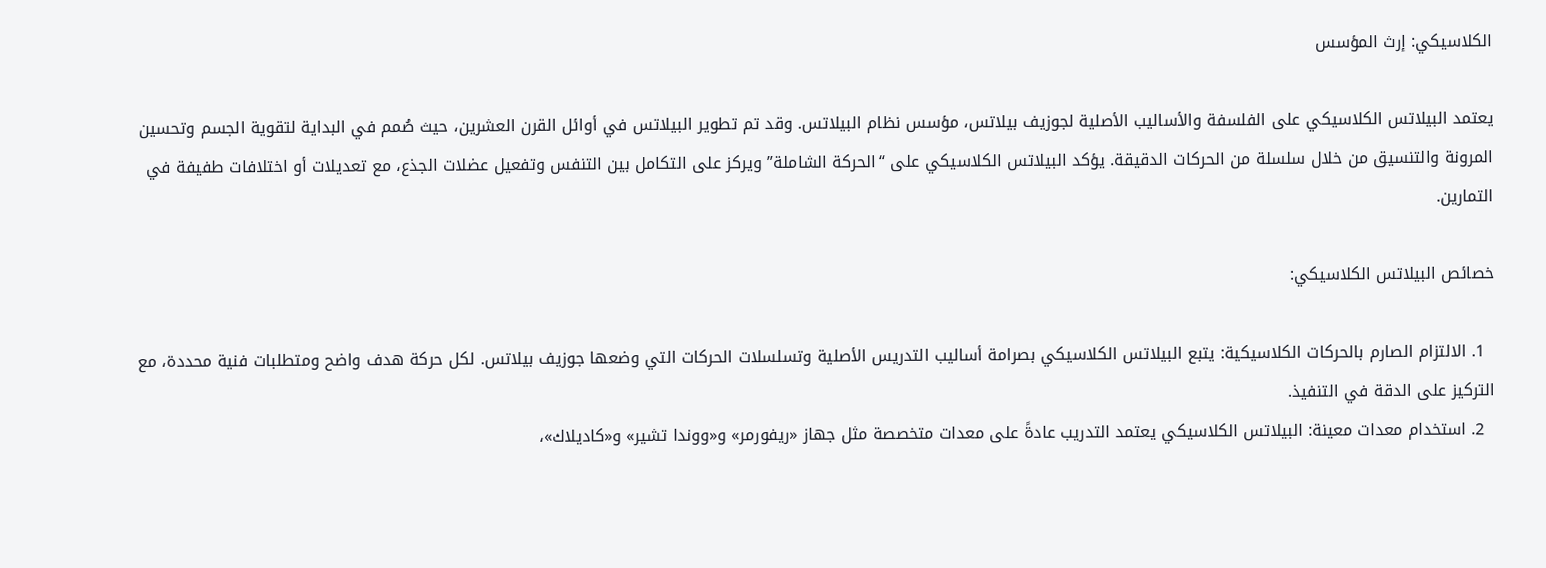الكلاسيكي: إرث المؤسس

يعتمد البيلاتس الكلاسيكي على الفلسفة والأساليب الأصلية لجوزيف بيلاتس، مؤسس نظام البيلاتس. وقد تم تطوير البيلاتس في أوائل القرن العشرين، حيث صُمم في البداية لتقوية الجسم وتحسين المرونة والتنسيق من خلال سلسلة من الحركات الدقيقة. يؤكد البيلاتس الكلاسيكي على “الحركة الشاملة” ويركز على التكامل بين التنفس وتفعيل عضلات الجذع، مع تعديلات أو اختلافات طفيفة في التمارين.

خصائص البيلاتس الكلاسيكي:

  1. الالتزام الصارم بالحركات الكلاسيكية: يتبع البيلاتس الكلاسيكي بصرامة أساليب التدريس الأصلية وتسلسلات الحركات التي وضعها جوزيف بيلاتس. لكل حركة هدف واضح ومتطلبات فنية محددة، مع التركيز على الدقة في التنفيذ.
  2. استخدام معدات معينة: البيلاتس الكلاسيكي يعتمد التدريب عادةً على معدات متخصصة مثل جهاز «ريفورمر» و«ووندا تشير» و«كاديلاك»،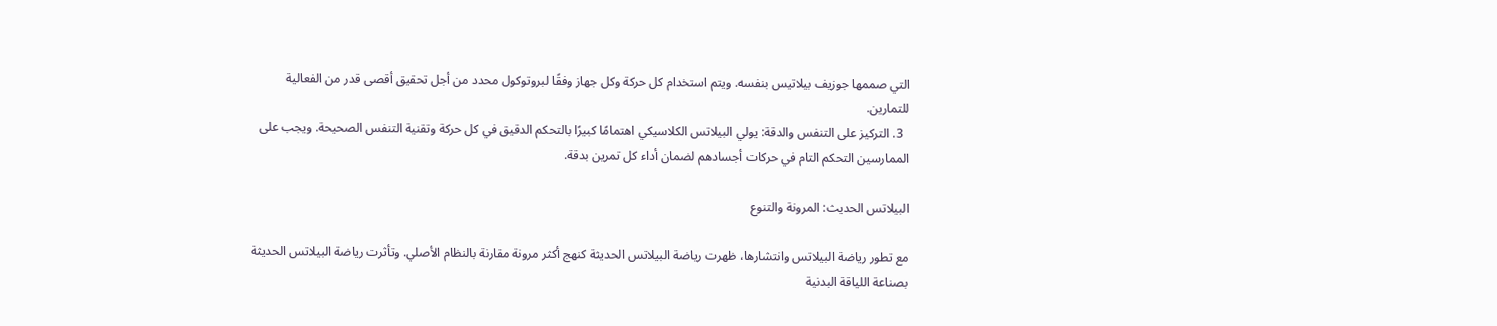التي صممها جوزيف بيلاتيس بنفسه. ويتم استخدام كل حركة وكل جهاز وفقًا لبروتوكول محدد من أجل تحقيق أقصى قدر من الفعالية للتمارين.
  3. التركيز على التنفس والدقة: يولي البيلاتس الكلاسيكي اهتمامًا كبيرًا بالتحكم الدقيق في كل حركة وتقنية التنفس الصحيحة. ويجب على الممارسين التحكم التام في حركات أجسادهم لضمان أداء كل تمرين بدقة.

البيلاتس الحديث: المرونة والتنوع

مع تطور رياضة البيلاتس وانتشارها، ظهرت رياضة البيلاتس الحديثة كنهج أكثر مرونة مقارنة بالنظام الأصلي. وتأثرت رياضة البيلاتس الحديثة بصناعة اللياقة البدنية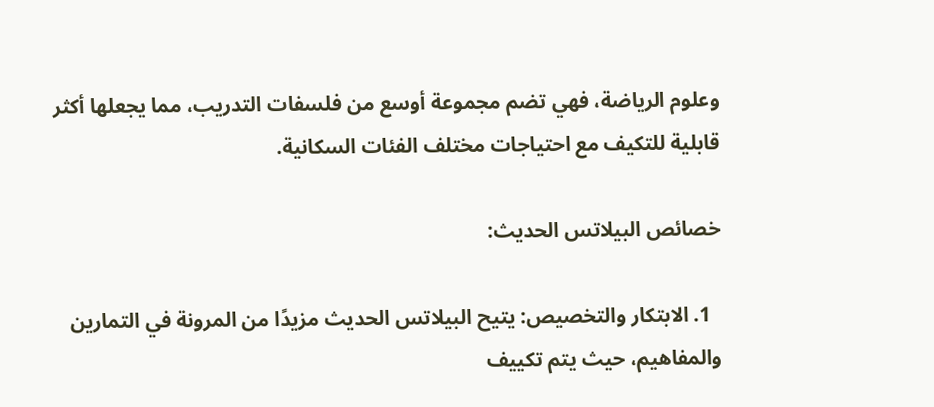وعلوم الرياضة، فهي تضم مجموعة أوسع من فلسفات التدريب، مما يجعلها أكثر قابلية للتكيف مع احتياجات مختلف الفئات السكانية.

خصائص البيلاتس الحديث:

  1. الابتكار والتخصيص: يتيح البيلاتس الحديث مزيدًا من المرونة في التمارين والمفاهيم، حيث يتم تكييف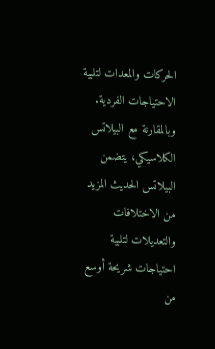الحركات والمعدات لتلبية الاحتياجات الفردية. وبالمقارنة مع البيلاتس الكلاسيكي، يتضمن البيلاتس الحديث المزيد من الاختلافات والتعديلات لتلبية احتياجات شريحة أوسع من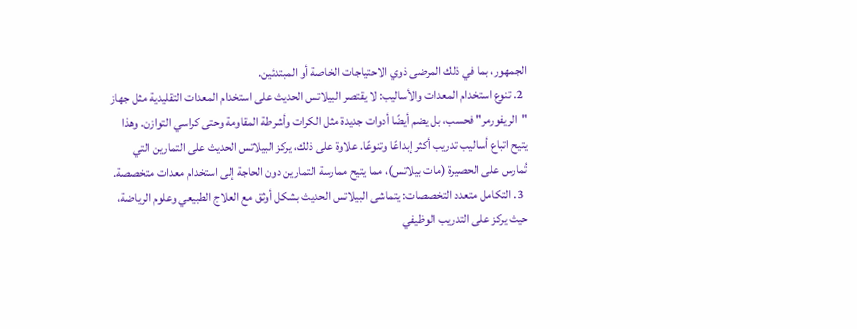الجمهور، بما في ذلك المرضى ذوي الاحتياجات الخاصة أو المبتدئين.
  2. تنوع استخدام المعدات والأساليب: لا يقتصر البيلاتس الحديث على استخدام المعدات التقليدية مثل جهاز "الريفورمر" فحسب، بل يضم أيضًا أدوات جديدة مثل الكرات وأشرطة المقاومة وحتى كراسي التوازن. وهذا يتيح اتباع أساليب تدريب أكثر إبداعًا وتنوعًا. علاوة على ذلك، يركز البيلاتس الحديث على التمارين التي تُمارس على الحصيرة (مات بيلاتس)، مما يتيح ممارسة التمارين دون الحاجة إلى استخدام معدات متخصصة.
  3. التكامل متعدد التخصصات: يتماشى البيلاتس الحديث بشكل أوثق مع العلاج الطبيعي وعلوم الرياضة، حيث يركز على التدريب الوظيفي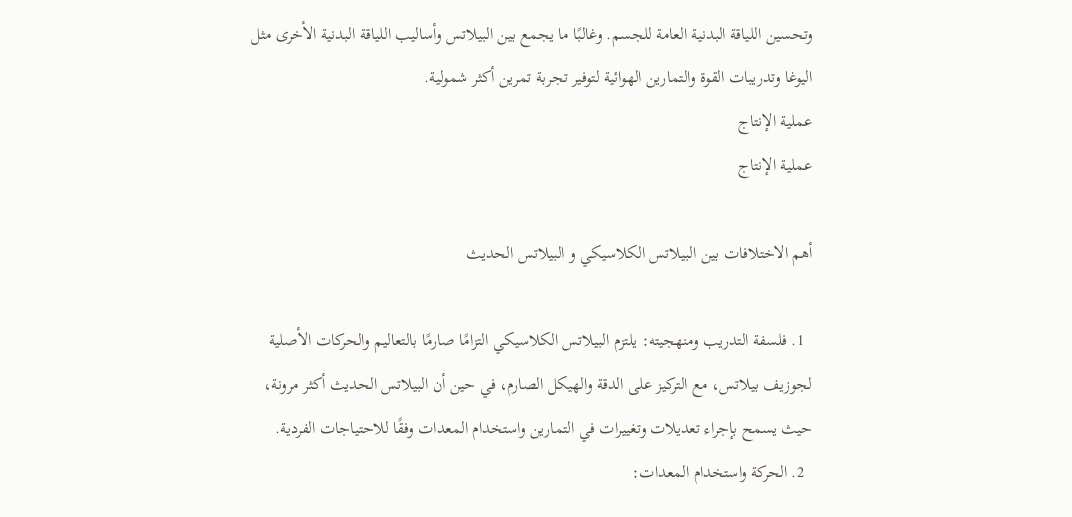وتحسين اللياقة البدنية العامة للجسم. وغالبًا ما يجمع بين البيلاتس وأساليب اللياقة البدنية الأخرى مثل اليوغا وتدريبات القوة والتمارين الهوائية لتوفير تجربة تمرين أكثر شمولية.
عملية الإنتاج
عملية الإنتاج

أهم الاختلافات بين البيلاتس الكلاسيكي و البيلاتس الحديث

  1. فلسفة التدريب ومنهجيته: يلتزم البيلاتس الكلاسيكي التزامًا صارمًا بالتعاليم والحركات الأصلية لجوزيف بيلاتس، مع التركيز على الدقة والهيكل الصارم، في حين أن البيلاتس الحديث أكثر مرونة، حيث يسمح بإجراء تعديلات وتغييرات في التمارين واستخدام المعدات وفقًا للاحتياجات الفردية.
  2. الحركة واستخدام المعدات: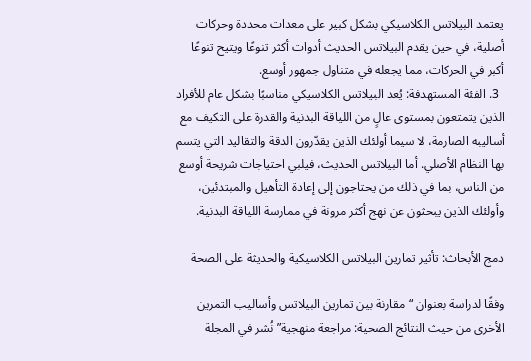يعتمد البيلاتس الكلاسيكي بشكل كبير على معدات محددة وحركات أصلية، في حين يقدم البيلاتس الحديث أدوات أكثر تنوعًا ويتيح تنوعًا أكبر في الحركات، مما يجعله في متناول جمهور أوسع.
  3. الفئة المستهدفة: يُعد البيلاتس الكلاسيكي مناسبًا بشكل عام للأفراد الذين يتمتعون بمستوى عالٍ من اللياقة البدنية والقدرة على التكيف مع أساليبه الصارمة، لا سيما أولئك الذين يقدّرون الدقة والتقاليد التي يتسم بها النظام الأصلي. أما البيلاتس الحديث، فيلبي احتياجات شريحة أوسع من الناس، بما في ذلك من يحتاجون إلى إعادة التأهيل والمبتدئين، وأولئك الذين يبحثون عن نهج أكثر مرونة في ممارسة اللياقة البدنية.

دمج الأبحاث: تأثير تمارين البيلاتس الكلاسيكية والحديثة على الصحة

وفقًا لدراسة بعنوان “مقارنة بين تمارين البيلاتس وأساليب التمرين الأخرى من حيث النتائج الصحية: مراجعة منهجية” نُشر في المجلة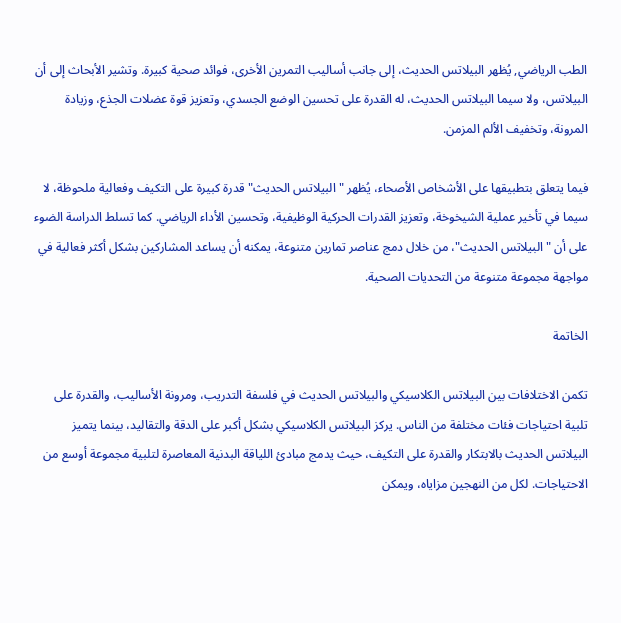الطب الرياضي, يُظهر البيلاتس الحديث، إلى جانب أساليب التمرين الأخرى، فوائد صحية كبيرة. وتشير الأبحاث إلى أن البيلاتس، ولا سيما البيلاتس الحديث، له القدرة على تحسين الوضع الجسدي، وتعزيز قوة عضلات الجذع، وزيادة المرونة، وتخفيف الألم المزمن.

فيما يتعلق بتطبيقها على الأشخاص الأصحاء، يُظهر "البيلاتس الحديث" قدرة كبيرة على التكيف وفعالية ملحوظة، لا سيما في تأخير عملية الشيخوخة، وتعزيز القدرات الحركية الوظيفية، وتحسين الأداء الرياضي. كما تسلط الدراسة الضوء على أن "البيلاتس الحديث"، من خلال دمج عناصر تمارين متنوعة، يمكنه أن يساعد المشاركين بشكل أكثر فعالية في مواجهة مجموعة متنوعة من التحديات الصحية.

الخاتمة

تكمن الاختلافات بين البيلاتس الكلاسيكي والبيلاتس الحديث في فلسفة التدريب، ومرونة الأساليب، والقدرة على تلبية احتياجات فئات مختلفة من الناس. يركز البيلاتس الكلاسيكي بشكل أكبر على الدقة والتقاليد، بينما يتميز البيلاتس الحديث بالابتكار والقدرة على التكيف، حيث يدمج مبادئ اللياقة البدنية المعاصرة لتلبية مجموعة أوسع من الاحتياجات. لكل من النهجين مزاياه، ويمكن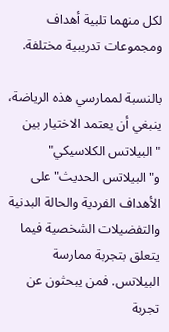لكل منهما تلبية أهداف ومجموعات تدريبية مختلفة.

بالنسبة لممارسي هذه الرياضة، ينبغي أن يعتمد الاختيار بين "البيلاتس الكلاسيكي" و"البيلاتس الحديث" على الأهداف الفردية والحالة البدنية والتفضيلات الشخصية فيما يتعلق بتجربة ممارسة البيلاتس. فمن يبحثون عن تجربة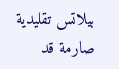بيلاتس تقليدية صارمة قد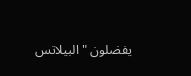يفضلون "البيلاتس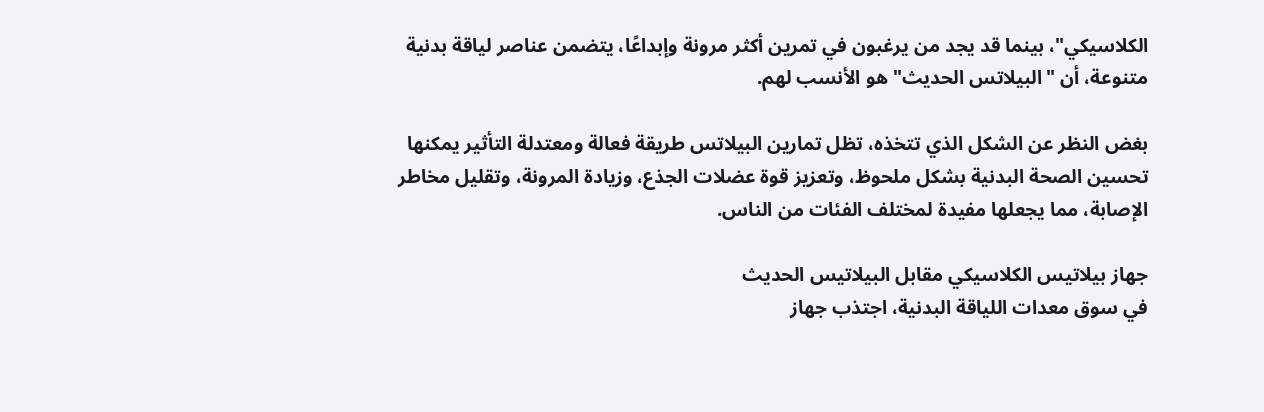الكلاسيكي"، بينما قد يجد من يرغبون في تمرين أكثر مرونة وإبداعًا، يتضمن عناصر لياقة بدنية متنوعة، أن "البيلاتس الحديث" هو الأنسب لهم.

بغض النظر عن الشكل الذي تتخذه، تظل تمارين البيلاتس طريقة فعالة ومعتدلة التأثير يمكنها تحسين الصحة البدنية بشكل ملحوظ، وتعزيز قوة عضلات الجذع، وزيادة المرونة، وتقليل مخاطر الإصابة، مما يجعلها مفيدة لمختلف الفئات من الناس.

جهاز بيلاتيس الكلاسيكي مقابل البيلاتيس الحديث
في سوق معدات اللياقة البدنية، اجتذب جهاز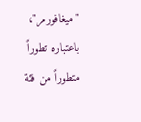"ميغافورمر"، باعتباره تطوراً متطوراً من فئة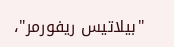"بيلاتيس ريفورمر"،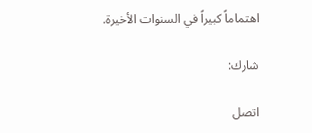اهتماماً كبيراً في السنوات الأخيرة.

شارك:

اتصل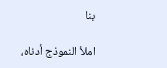بنا

املأ النموذج أدناه،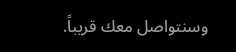وسنتواصل معك قريباً.